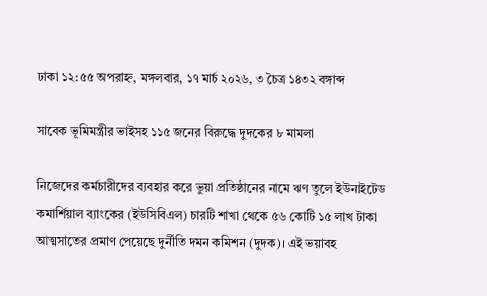ঢাকা ১২:৫৫ অপরাহ্ন, মঙ্গলবার, ১৭ মার্চ ২০২৬, ৩ চৈত্র ১৪৩২ বঙ্গাব্দ

সাবেক ভূমিমন্ত্রীর ভাইসহ ১১৫ জনের বিরুদ্ধে দুদকের ৮ মামলা

নিজেদের কর্মচারীদের ব্যবহার করে ভুয়া প্রতিষ্ঠানের নামে ঋণ তুলে ইউনাইটেড কমার্শিয়াল ব্যাংকের (ইউসিবিএল) চারটি শাখা থেকে ৫৬ কোটি ১৫ লাখ টাকা আত্মসাতের প্রমাণ পেয়েছে দুর্নীতি দমন কমিশন (দুদক)। এই ভয়াবহ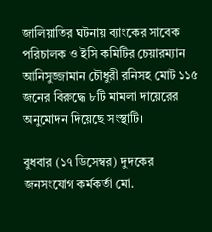জালিয়াতির ঘটনায় ব্যাংকের সাবেক পরিচালক ও ইসি কমিটির চেয়ারম্যান আনিসুজ্জামান চৌধুরী রনিসহ মোট ১১৫ জনের বিরুদ্ধে ৮টি মামলা দায়েরের অনুমোদন দিয়েছে সংস্থাটি।

বুধবার (১৭ ডিসেম্বর) দুদকের জনসংযোগ কর্মকর্তা মো.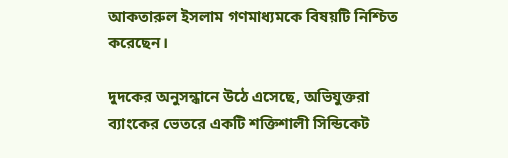আকতারুল ইসলাম গণমাধ্যমকে বিষয়টি নিশ্চিত করেছেন।

দুদকের অনুসন্ধানে উঠে এসেছে, অভিযুক্তরা ব্যাংকের ভেতরে একটি শক্তিশালী সিন্ডিকেট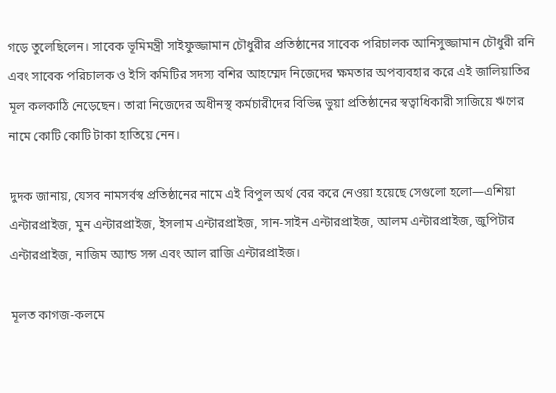গড়ে তুলেছিলেন। সাবেক ভূমিমন্ত্রী সাইফুজ্জামান চৌধুরীর প্রতিষ্ঠানের সাবেক পরিচালক আনিসুজ্জামান চৌধুরী রনি এবং সাবেক পরিচালক ও ইসি কমিটির সদস্য বশির আহম্মেদ নিজেদের ক্ষমতার অপব্যবহার করে এই জালিয়াতির মূল কলকাঠি নেড়েছেন। তারা নিজেদের অধীনস্থ কর্মচারীদের বিভিন্ন ভুয়া প্রতিষ্ঠানের স্বত্বাধিকারী সাজিয়ে ঋণের নামে কোটি কোটি টাকা হাতিয়ে নেন।

দুদক জানায়, যেসব নামসর্বস্ব প্রতিষ্ঠানের নামে এই বিপুল অর্থ বের করে নেওয়া হয়েছে সেগুলো হলো—এশিয়া এন্টারপ্রাইজ, মুন এন্টারপ্রাইজ, ইসলাম এন্টারপ্রাইজ, সান-সাইন এন্টারপ্রাইজ, আলম এন্টারপ্রাইজ, জুপিটার এন্টারপ্রাইজ, নাজিম অ্যান্ড সন্স এবং আল রাজি এন্টারপ্রাইজ।

মূলত কাগজ-কলমে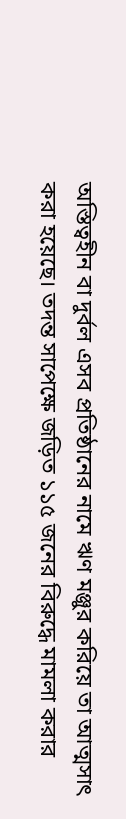অস্তিত্বহীন বা দুর্বল এসব প্রতিষ্ঠানের নামে ঋণ মঞ্জুর করিয়ে তা আত্মসাৎ করা হয়েছে। তদন্ত সাপেক্ষে জড়িত ১১৫ জনের বিরুদ্ধে মামলা করার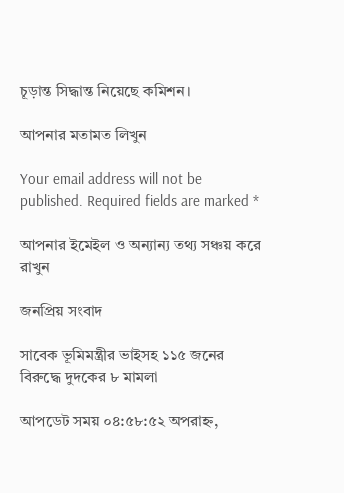চূড়ান্ত সিদ্ধান্ত নিয়েছে কমিশন।

আপনার মতামত লিখুন

Your email address will not be published. Required fields are marked *

আপনার ইমেইল ও অন্যান্য তথ্য সঞ্চয় করে রাখুন

জনপ্রিয় সংবাদ

সাবেক ভূমিমন্ত্রীর ভাইসহ ১১৫ জনের বিরুদ্ধে দুদকের ৮ মামলা

আপডেট সময় ০৪:৫৮:৫২ অপরাহ্ন,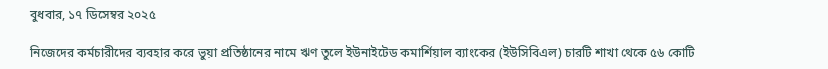বুধবার, ১৭ ডিসেম্বর ২০২৫

নিজেদের কর্মচারীদের ব্যবহার করে ভুয়া প্রতিষ্ঠানের নামে ঋণ তুলে ইউনাইটেড কমার্শিয়াল ব্যাংকের (ইউসিবিএল) চারটি শাখা থেকে ৫৬ কোটি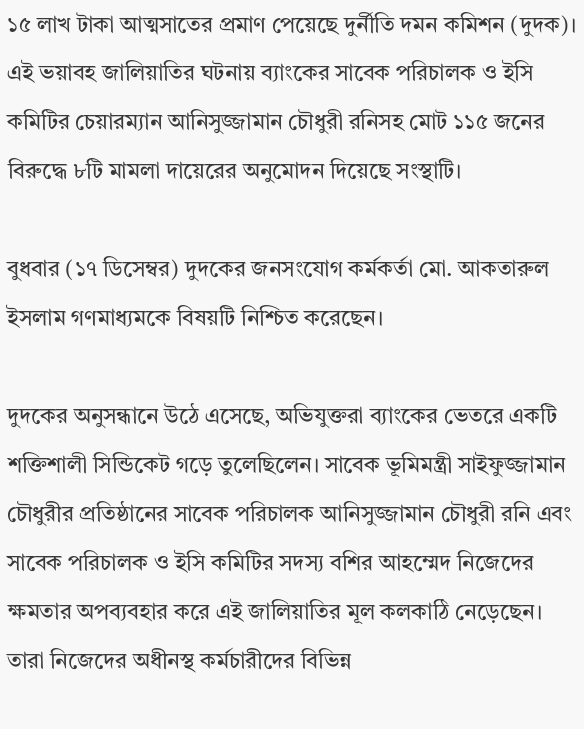১৫ লাখ টাকা আত্মসাতের প্রমাণ পেয়েছে দুর্নীতি দমন কমিশন (দুদক)। এই ভয়াবহ জালিয়াতির ঘটনায় ব্যাংকের সাবেক পরিচালক ও ইসি কমিটির চেয়ারম্যান আনিসুজ্জামান চৌধুরী রনিসহ মোট ১১৫ জনের বিরুদ্ধে ৮টি মামলা দায়েরের অনুমোদন দিয়েছে সংস্থাটি।

বুধবার (১৭ ডিসেম্বর) দুদকের জনসংযোগ কর্মকর্তা মো. আকতারুল ইসলাম গণমাধ্যমকে বিষয়টি নিশ্চিত করেছেন।

দুদকের অনুসন্ধানে উঠে এসেছে, অভিযুক্তরা ব্যাংকের ভেতরে একটি শক্তিশালী সিন্ডিকেট গড়ে তুলেছিলেন। সাবেক ভূমিমন্ত্রী সাইফুজ্জামান চৌধুরীর প্রতিষ্ঠানের সাবেক পরিচালক আনিসুজ্জামান চৌধুরী রনি এবং সাবেক পরিচালক ও ইসি কমিটির সদস্য বশির আহম্মেদ নিজেদের ক্ষমতার অপব্যবহার করে এই জালিয়াতির মূল কলকাঠি নেড়েছেন। তারা নিজেদের অধীনস্থ কর্মচারীদের বিভিন্ন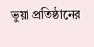ভুয়া প্রতিষ্ঠানের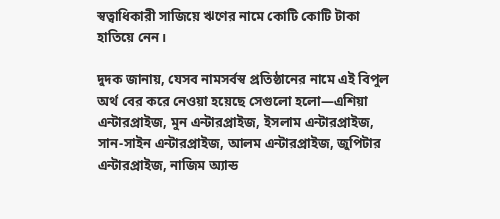স্বত্বাধিকারী সাজিয়ে ঋণের নামে কোটি কোটি টাকা হাতিয়ে নেন।

দুদক জানায়, যেসব নামসর্বস্ব প্রতিষ্ঠানের নামে এই বিপুল অর্থ বের করে নেওয়া হয়েছে সেগুলো হলো—এশিয়া এন্টারপ্রাইজ, মুন এন্টারপ্রাইজ, ইসলাম এন্টারপ্রাইজ, সান-সাইন এন্টারপ্রাইজ, আলম এন্টারপ্রাইজ, জুপিটার এন্টারপ্রাইজ, নাজিম অ্যান্ড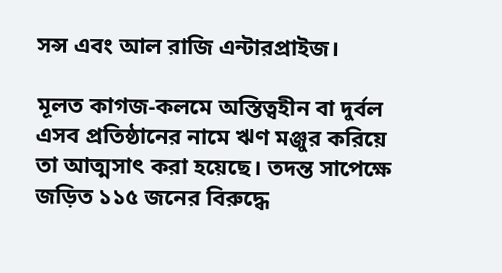সন্স এবং আল রাজি এন্টারপ্রাইজ।

মূলত কাগজ-কলমে অস্তিত্বহীন বা দুর্বল এসব প্রতিষ্ঠানের নামে ঋণ মঞ্জুর করিয়ে তা আত্মসাৎ করা হয়েছে। তদন্ত সাপেক্ষে জড়িত ১১৫ জনের বিরুদ্ধে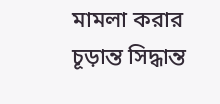মামলা করার চূড়ান্ত সিদ্ধান্ত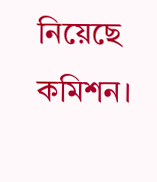নিয়েছে কমিশন।